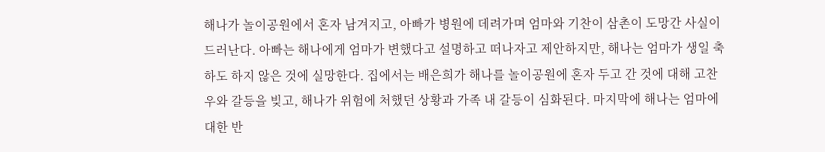해나가 놀이공원에서 혼자 남겨지고, 아빠가 병원에 데려가며 엄마와 기찬이 삼촌이 도망간 사실이 드러난다. 아빠는 해나에게 엄마가 변했다고 설명하고 떠나자고 제안하지만, 해나는 엄마가 생일 축하도 하지 않은 것에 실망한다. 집에서는 배은희가 해나를 놀이공원에 혼자 두고 간 것에 대해 고찬우와 갈등을 빚고, 해나가 위험에 처했던 상황과 가족 내 갈등이 심화된다. 마지막에 해나는 엄마에 대한 반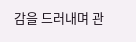감을 드러내며 관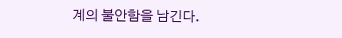계의 불안함을 남긴다.